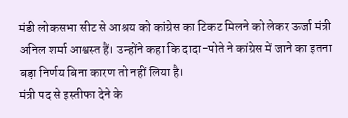मंडी लोकसभा सीट से आश्रय को कांग्रेस का टिकट मिलने को लेकर ऊर्जा मंत्री अनिल शर्मा आश्वस्त हैं। उन्होंने कहा कि दादा-पोते ने कांग्रेस में जाने का इतना बड़ा निर्णय बिना कारण तो नहीं लिया है।
मंत्री पद से इस्तीफा देने के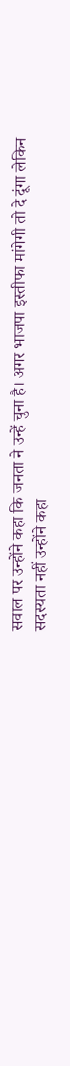सवाल पर उन्होंने कहा कि जनता ने उन्हें चुना है। अगर भाजपा इस्तीफा मांगेगी तो दे दूंगा लेकिन सदस्यता नहीं उन्होंने कहा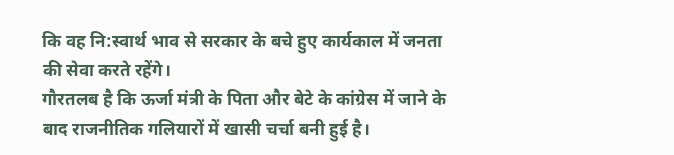कि वह नि:स्वार्थ भाव से सरकार के बचे हुए कार्यकाल में जनता की सेवा करते रहेंगे।
गौरतलब है कि ऊर्जा मंत्री के पिता और बेटे के कांग्रेस में जाने के बाद राजनीतिक गलियारों में खासी चर्चा बनी हुई है।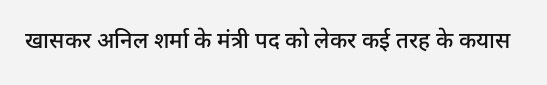खासकर अनिल शर्मा के मंत्री पद को लेकर कई तरह के कयास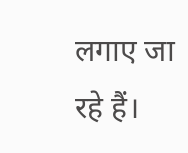लगाए जा रहे हैं।